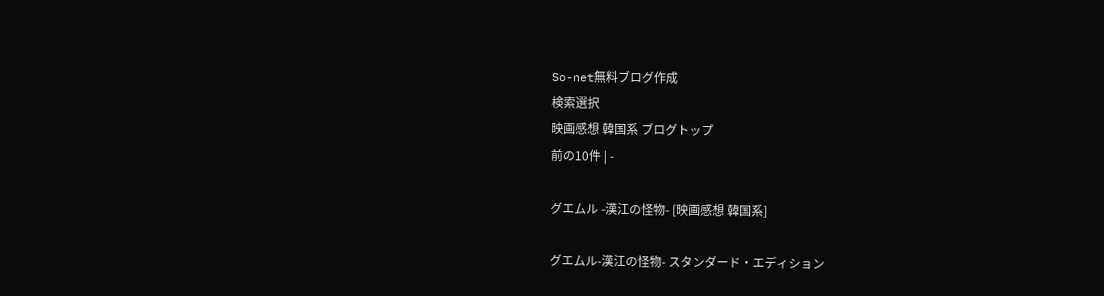So-net無料ブログ作成
検索選択
映画感想 韓国系 ブログトップ
前の10件 | -

グエムル -漢江の怪物- [映画感想 韓国系]

グエムル-漢江の怪物- スタンダード・エディション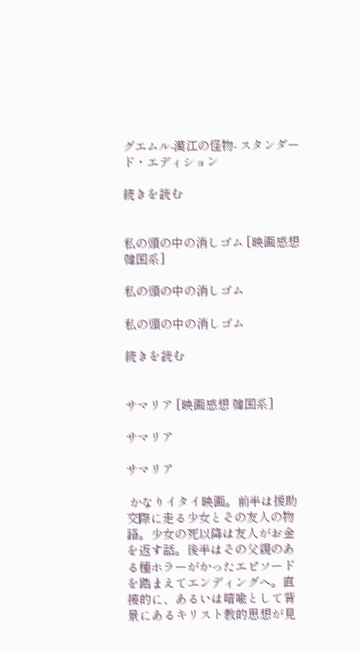グエムル-漢江の怪物- スタンダード・エディション

続きを読む


私の頭の中の消しゴム [映画感想 韓国系]

私の頭の中の消しゴム

私の頭の中の消しゴム

続きを読む


サマリア [映画感想 韓国系]

サマリア

サマリア

 かなりイタイ映画。前半は援助交際に走る少女とその友人の物語。少女の死以降は友人がお金を返す話。後半はその父親のある種ホラーがかったエピソードを踏まえてエンディングへ。直接的に、あるいは暗喩として背景にあるキリスト教的思想が見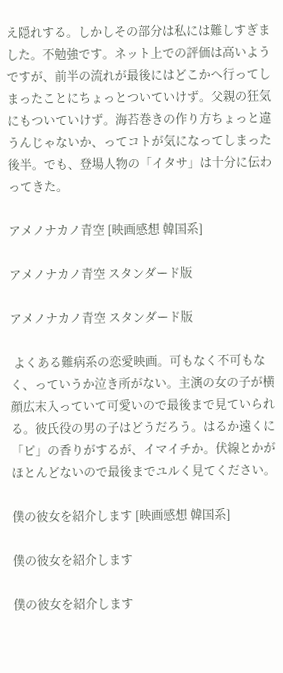え隠れする。しかしその部分は私には難しすぎました。不勉強です。ネット上での評価は高いようですが、前半の流れが最後にはどこかへ行ってしまったことにちょっとついていけず。父親の狂気にもついていけず。海苔巻きの作り方ちょっと違うんじゃないか、ってコトが気になってしまった後半。でも、登場人物の「イタサ」は十分に伝わってきた。

アメノナカノ青空 [映画感想 韓国系]

アメノナカノ青空 スタンダード版

アメノナカノ青空 スタンダード版

 よくある難病系の恋愛映画。可もなく不可もなく、っていうか泣き所がない。主演の女の子が横顔広末入っていて可愛いので最後まで見ていられる。彼氏役の男の子はどうだろう。はるか遠くに「ピ」の香りがするが、イマイチか。伏線とかがほとんどないので最後までユルく見てください。

僕の彼女を紹介します [映画感想 韓国系]

僕の彼女を紹介します

僕の彼女を紹介します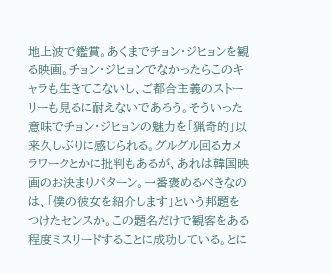地上波で鑑賞。あくまでチョン・ジヒョンを観る映画。チョン・ジヒョンでなかったらこのキャラも生きてこないし、ご都合主義のストーリーも見るに耐えないであろう。そういった意味でチョン・ジヒョンの魅力を「猟奇的」以来久しぶりに感じられる。グルグル回るカメラワークとかに批判もあるが、あれは韓国映画のお決まりパターン。一番褒めるべきなのは、「僕の彼女を紹介します」という邦題をつけたセンスか。この題名だけで観客をある程度ミスリードすることに成功している。とに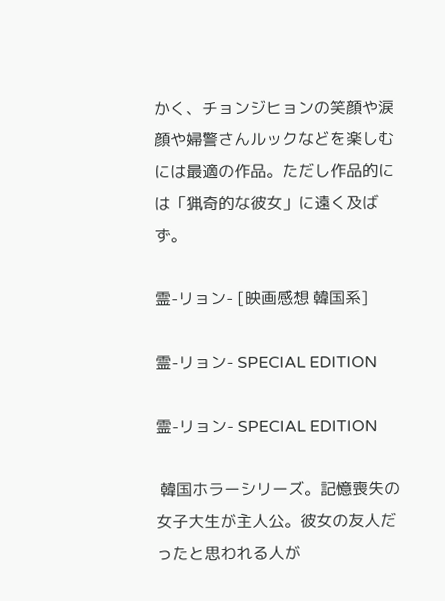かく、チョンジヒョンの笑顔や涙顔や婦警さんルックなどを楽しむには最適の作品。ただし作品的には「猟奇的な彼女」に遠く及ばず。

霊-リョン- [映画感想 韓国系]

霊-リョン- SPECIAL EDITION

霊-リョン- SPECIAL EDITION

 韓国ホラーシリーズ。記憶喪失の女子大生が主人公。彼女の友人だったと思われる人が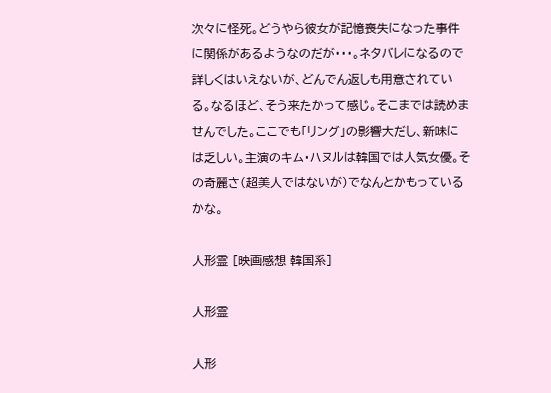次々に怪死。どうやら彼女が記憶喪失になった事件に関係があるようなのだが・・・。ネタバレになるので詳しくはいえないが、どんでん返しも用意されている。なるほど、そう来たかって感じ。そこまでは読めませんでした。ここでも「リング」の影響大だし、新味には乏しい。主演のキム・ハヌルは韓国では人気女優。その奇麗さ(超美人ではないが)でなんとかもっているかな。

人形霊 [映画感想 韓国系]

人形霊

人形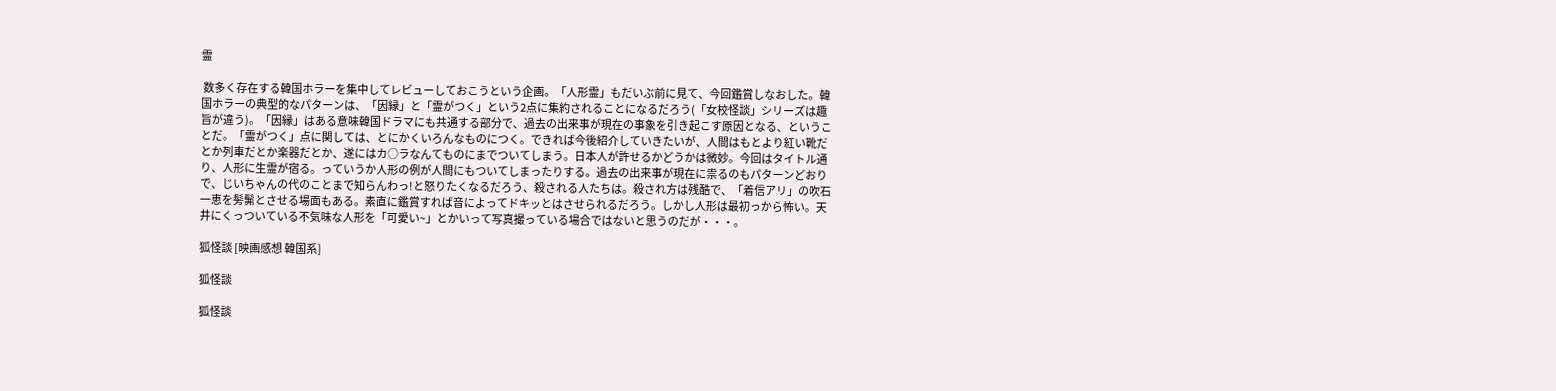霊

 数多く存在する韓国ホラーを集中してレビューしておこうという企画。「人形霊」もだいぶ前に見て、今回鑑賞しなおした。韓国ホラーの典型的なパターンは、「因縁」と「霊がつく」という2点に集約されることになるだろう(「女校怪談」シリーズは趣旨が違う)。「因縁」はある意味韓国ドラマにも共通する部分で、過去の出来事が現在の事象を引き起こす原因となる、ということだ。「霊がつく」点に関しては、とにかくいろんなものにつく。できれば今後紹介していきたいが、人間はもとより紅い靴だとか列車だとか楽器だとか、遂にはカ○ラなんてものにまでついてしまう。日本人が許せるかどうかは微妙。今回はタイトル通り、人形に生霊が宿る。っていうか人形の例が人間にもついてしまったりする。過去の出来事が現在に祟るのもパターンどおりで、じいちゃんの代のことまで知らんわっ!と怒りたくなるだろう、殺される人たちは。殺され方は残酷で、「着信アリ」の吹石一恵を髣髴とさせる場面もある。素直に鑑賞すれば音によってドキッとはさせられるだろう。しかし人形は最初っから怖い。天井にくっついている不気味な人形を「可愛い~」とかいって写真撮っている場合ではないと思うのだが・・・。

狐怪談 [映画感想 韓国系]

狐怪談

狐怪談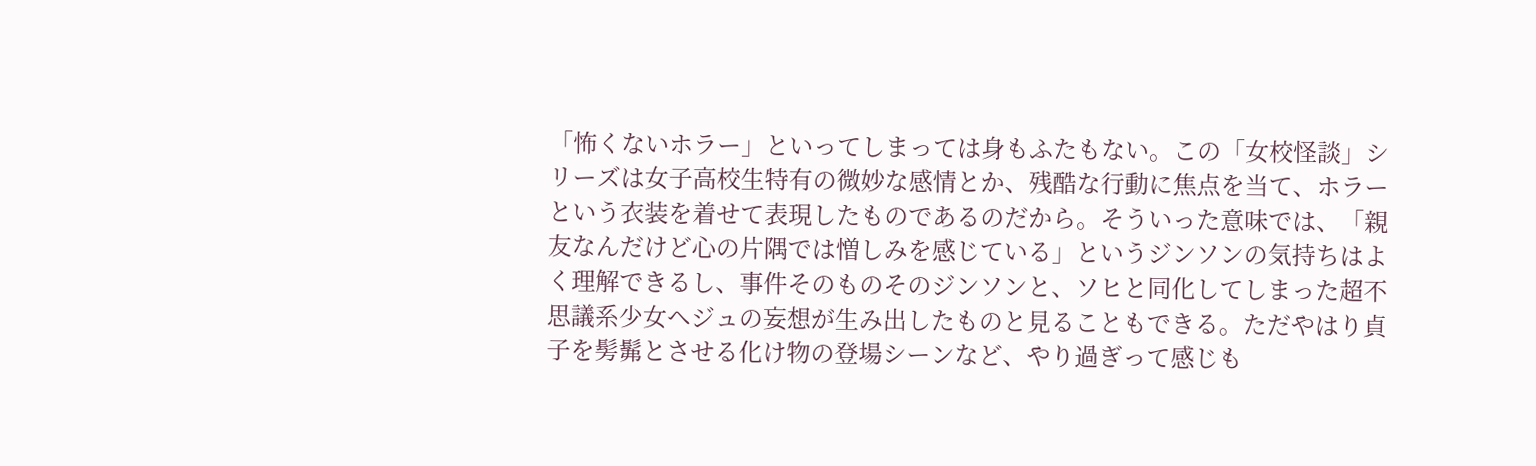「怖くないホラー」といってしまっては身もふたもない。この「女校怪談」シリーズは女子高校生特有の微妙な感情とか、残酷な行動に焦点を当て、ホラーという衣装を着せて表現したものであるのだから。そういった意味では、「親友なんだけど心の片隅では憎しみを感じている」というジンソンの気持ちはよく理解できるし、事件そのものそのジンソンと、ソヒと同化してしまった超不思議系少女ヘジュの妄想が生み出したものと見ることもできる。ただやはり貞子を髣髴とさせる化け物の登場シーンなど、やり過ぎって感じも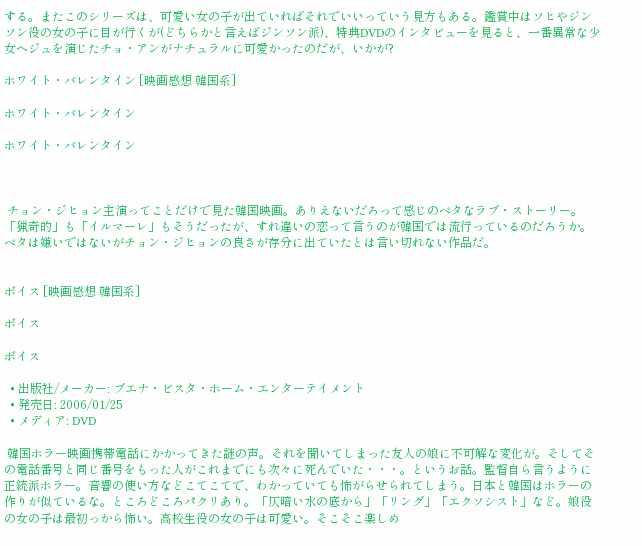する。またこのシリーズは、可愛い女の子が出ていればそれでいいっていう見方もある。鑑賞中はソヒやジンソン役の女の子に目が行くが(どちらかと言えばジンソン派)、特典DVDのインタビューを見ると、一番異常な少女ヘジュを演じたチョ・アンがナチュラルに可愛かったのだが、いかが?

ホワイト・バレンタイン [映画感想 韓国系]

ホワイト・バレンタイン

ホワイト・バレンタイン



 チョン・ジヒョン主演ってことだけで見た韓国映画。ありえないだろって感じのベタなラブ・ストーリー。「猟奇的」も「イルマーレ」もそうだったが、すれ違いの恋って言うのが韓国では流行っているのだろうか。ベタは嫌いではないがチョン・ジヒョンの良さが存分に出ていたとは言い切れない作品だ。


ボイス [映画感想 韓国系]

ボイス

ボイス

  • 出版社/メーカー: ブエナ・ビスタ・ホーム・エンターテイメント
  • 発売日: 2006/01/25
  • メディア: DVD

 韓国ホラー映画携帯電話にかかってきた謎の声。それを聞いてしまった友人の娘に不可解な変化が。そしてその電話番号と同じ番号をもった人がこれまでにも次々に死んでいた・・・。というお話。監督自ら言うように正統派ホラー。音響の使い方などこてこてで、わかっていても怖がらせられてしまう。日本と韓国はホラーの作りが似ているな。ところどころパクリあり。「仄暗い水の底から」「リング」「エクソシスト」など。娘役の女の子は最初っから怖い。高校生役の女の子は可愛い。そこそこ楽しめ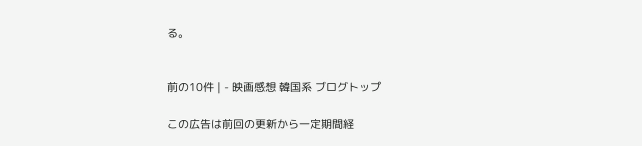る。


前の10件 | - 映画感想 韓国系 ブログトップ

この広告は前回の更新から一定期間経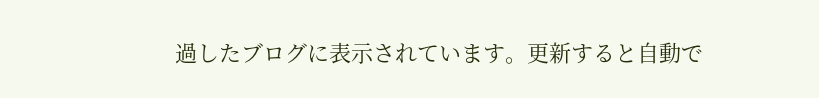過したブログに表示されています。更新すると自動で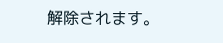解除されます。